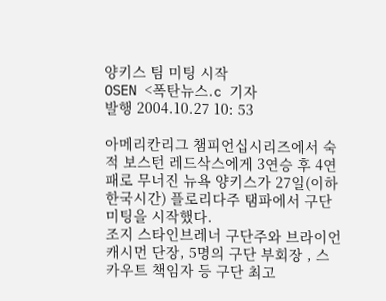양키스 팀 미팅 시작
OSEN <폭탄뉴스.c 기자
발행 2004.10.27 10: 53

아메리칸리그 챔피언십시리즈에서 숙적 보스턴 레드삭스에게 3연승 후 4연패로 무너진 뉴욕 양키스가 27일(이하 한국시간) 플로리다주 탬파에서 구단 미팅을 시작했다.
조지 스타인브레너 구단주와 브라이언 캐시먼 단장, 5명의 구단 부회장 , 스카우트 책임자 등 구단 최고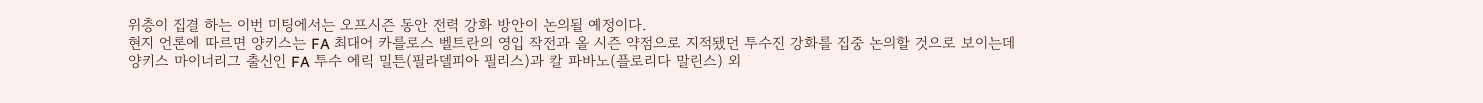위층이 집결 하는 이번 미팅에서는 오프시즌 동안 전력 강화 방안이 논의될 예정이다.
현지 언론에 따르면 양키스는 FA 최대어 카를로스 벨트란의 영입 작전과 올 시즌 약점으로 지적됐던 투수진 강화를 집중 논의할 것으로 보이는데 양키스 마이너리그 출신인 FA 투수 에릭 밀튼(필라델피아 필리스)과 칼 파바노(플로리다 말린스) 외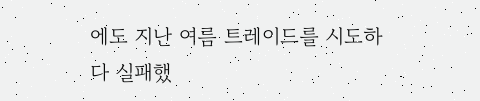에도 지난 여름 트레이드를 시도하다 실패했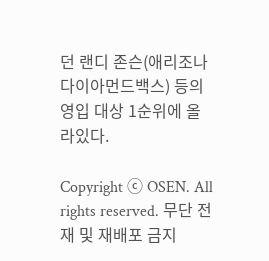던 랜디 존슨(애리조나 다이아먼드백스) 등의 영입 대상 1순위에 올라있다.

Copyright ⓒ OSEN. All rights reserved. 무단 전재 및 재배포 금지